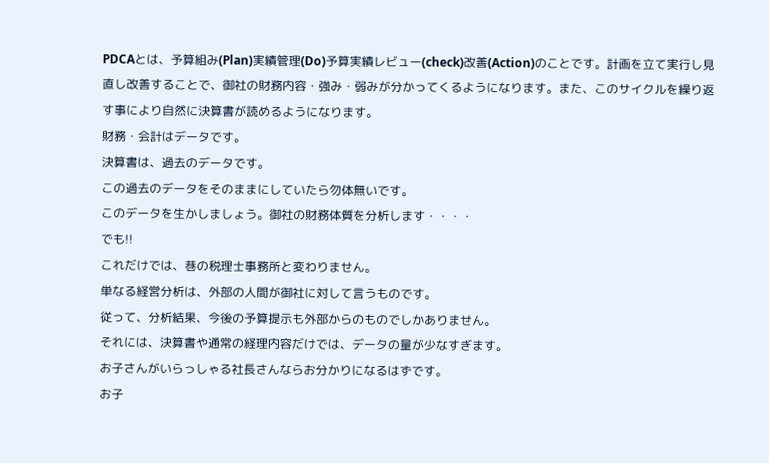PDCAとは、予算組み(Plan)実績管理(Do)予算実績レビュー(check)改善(Action)のことです。計画を立て実行し見直し改善することで、御社の財務内容・強み・弱みが分かってくるようになります。また、このサイクルを繰り返す事により自然に決算書が読めるようになります。
財務・会計はデータです。
決算書は、過去のデータです。
この過去のデータをそのままにしていたら勿体無いです。
このデータを生かしましょう。御社の財務体質を分析します・・・・
でも!!
これだけでは、巷の税理士事務所と変わりません。
単なる経営分析は、外部の人間が御社に対して言うものです。
従って、分析結果、今後の予算提示も外部からのものでしかありません。
それには、決算書や通常の経理内容だけでは、データの量が少なすぎます。
お子さんがいらっしゃる社長さんならお分かりになるはずです。
お子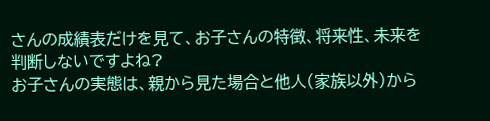さんの成績表だけを見て、お子さんの特徴、将来性、未来を判断しないですよね?
お子さんの実態は、親から見た場合と他人(家族以外)から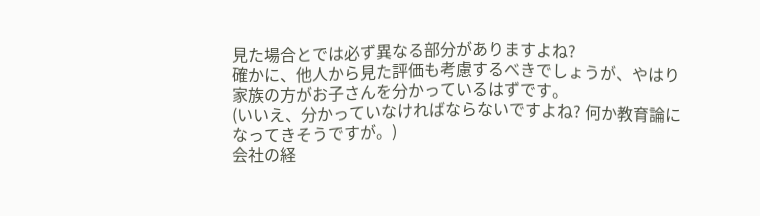見た場合とでは必ず異なる部分がありますよね?
確かに、他人から見た評価も考慮するべきでしょうが、やはり家族の方がお子さんを分かっているはずです。
(いいえ、分かっていなければならないですよね? 何か教育論になってきそうですが。)
会社の経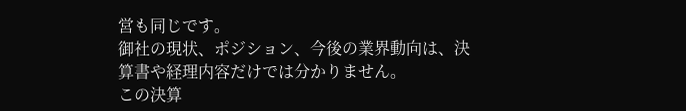営も同じです。
御社の現状、ポジション、今後の業界動向は、決算書や経理内容だけでは分かりません。
この決算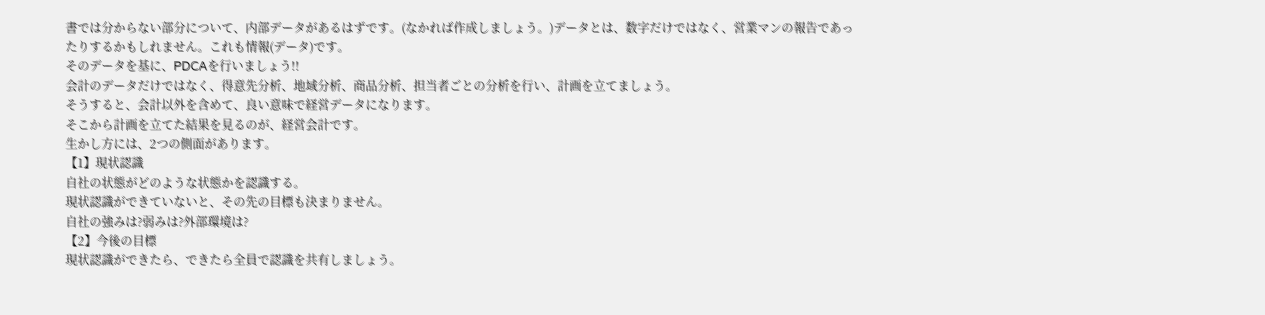書では分からない部分について、内部データがあるはずです。(なかれば作成しましょう。)データとは、数字だけではなく、営業マンの報告であったりするかもしれません。これも情報(データ)です。
そのデータを基に、PDCAを行いましょう!!
会計のデータだけではなく、得意先分析、地域分析、商品分析、担当者ごとの分析を行い、計画を立てましょう。
そうすると、会計以外を含めて、良い意味で経営データになります。
そこから計画を立てた結果を見るのが、経営会計です。
生かし方には、2つの側面があります。
【1】現状認識
自社の状態がどのような状態かを認識する。
現状認識ができていないと、その先の目標も決まりません。
自社の強みは?弱みは?外部環境は?
【2】今後の目標
現状認識ができたら、できたら全員で認識を共有しましょう。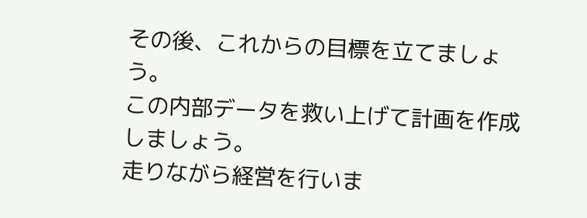その後、これからの目標を立てましょう。
この内部データを救い上げて計画を作成しましょう。
走りながら経営を行いま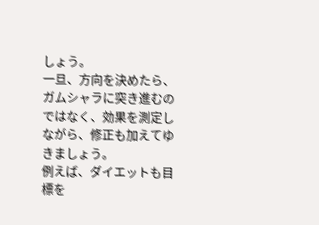しょう。
一旦、方向を決めたら、ガムシャラに突き進むのではなく、効果を測定しながら、修正も加えてゆきましょう。
例えば、ダイエットも目標を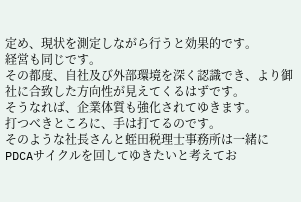定め、現状を測定しながら行うと効果的です。
経営も同じです。
その都度、自社及び外部環境を深く認識でき、より御社に合致した方向性が見えてくるはずです。
そうなれば、企業体質も強化されてゆきます。
打つべきところに、手は打てるのです。
そのような社長さんと蛭田税理士事務所は一緒にPDCAサイクルを回してゆきたいと考えてお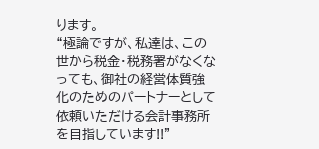ります。
“極論ですが、私達は、この世から税金・税務署がなくなっても、御社の経営体質強化のためのパートナーとして依頼いただける会計事務所を目指しています!!”